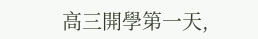高三開學第一天,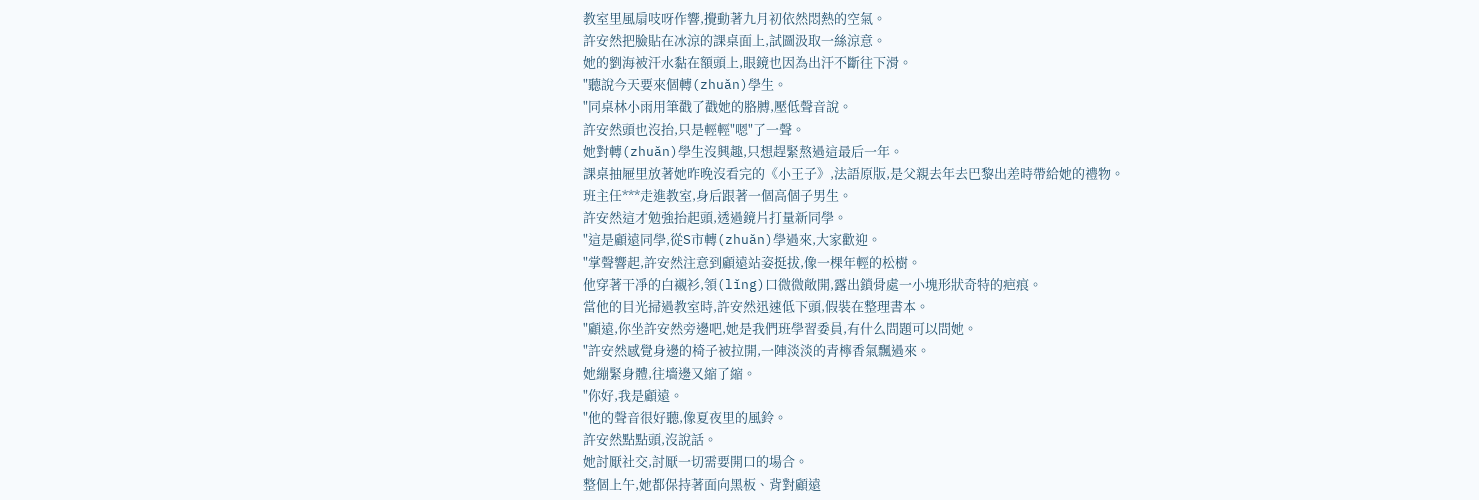教室里風扇吱呀作響,攪動著九月初依然悶熱的空氣。
許安然把臉貼在冰涼的課桌面上,試圖汲取一絲涼意。
她的劉海被汗水黏在額頭上,眼鏡也因為出汗不斷往下滑。
"聽說今天要來個轉(zhuǎn)學生。
"同桌林小雨用筆戳了戳她的胳膊,壓低聲音說。
許安然頭也沒抬,只是輕輕"嗯"了一聲。
她對轉(zhuǎn)學生沒興趣,只想趕緊熬過這最后一年。
課桌抽屜里放著她昨晚沒看完的《小王子》,法語原版,是父親去年去巴黎出差時帶給她的禮物。
班主任***走進教室,身后跟著一個高個子男生。
許安然這才勉強抬起頭,透過鏡片打量新同學。
"這是顧遠同學,從S市轉(zhuǎn)學過來,大家歡迎。
"掌聲響起,許安然注意到顧遠站姿挺拔,像一棵年輕的松樹。
他穿著干凈的白襯衫,領(lǐng)口微微敞開,露出鎖骨處一小塊形狀奇特的疤痕。
當他的目光掃過教室時,許安然迅速低下頭,假裝在整理書本。
"顧遠,你坐許安然旁邊吧,她是我們班學習委員,有什么問題可以問她。
"許安然感覺身邊的椅子被拉開,一陣淡淡的青檸香氣飄過來。
她繃緊身體,往墻邊又縮了縮。
"你好,我是顧遠。
"他的聲音很好聽,像夏夜里的風鈴。
許安然點點頭,沒說話。
她討厭社交,討厭一切需要開口的場合。
整個上午,她都保持著面向黑板、背對顧遠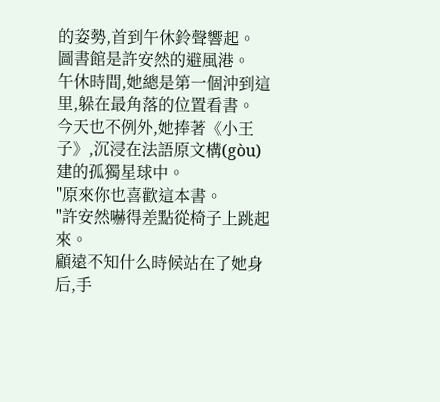的姿勢,首到午休鈴聲響起。
圖書館是許安然的避風港。
午休時間,她總是第一個沖到這里,躲在最角落的位置看書。
今天也不例外,她捧著《小王子》,沉浸在法語原文構(gòu)建的孤獨星球中。
"原來你也喜歡這本書。
"許安然嚇得差點從椅子上跳起來。
顧遠不知什么時候站在了她身后,手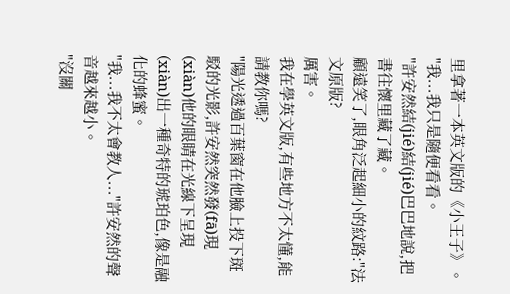里拿著一本英文版的《小王子》。
"我...我只是隨便看看。
"許安然結(jié)結(jié)巴巴地說,把書往懷里藏了藏。
顧遠笑了,眼角泛起細小的紋路:"法文原版?
厲害。
我在學英文版,有些地方不太懂,能請教你嗎?
"陽光透過百葉窗在他臉上投下斑駁的光影,許安然突然發(fā)現(xiàn)他的眼睛在光線下呈現(xiàn)出一種奇特的琥珀色,像是融化的蜂蜜。
"我...我不太會教人..."許安然的聲音越來越小。
"沒關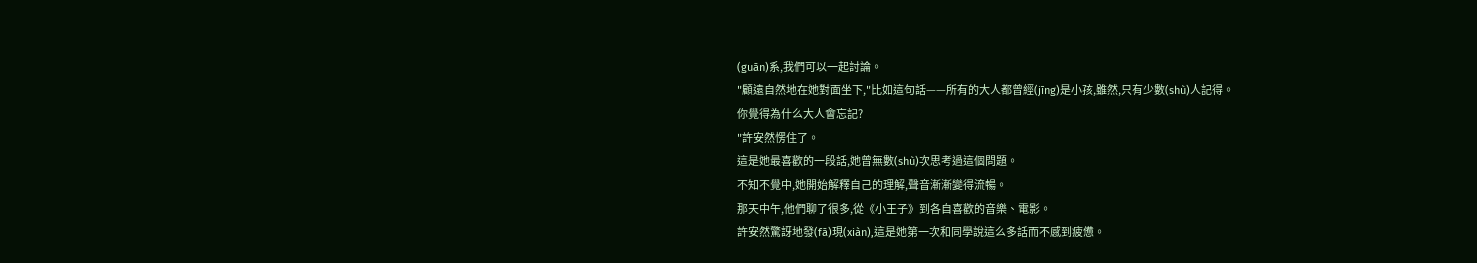(guān)系,我們可以一起討論。
"顧遠自然地在她對面坐下,"比如這句話——所有的大人都曾經(jīng)是小孩,雖然,只有少數(shù)人記得。
你覺得為什么大人會忘記?
"許安然愣住了。
這是她最喜歡的一段話,她曾無數(shù)次思考過這個問題。
不知不覺中,她開始解釋自己的理解,聲音漸漸變得流暢。
那天中午,他們聊了很多,從《小王子》到各自喜歡的音樂、電影。
許安然驚訝地發(fā)現(xiàn),這是她第一次和同學說這么多話而不感到疲憊。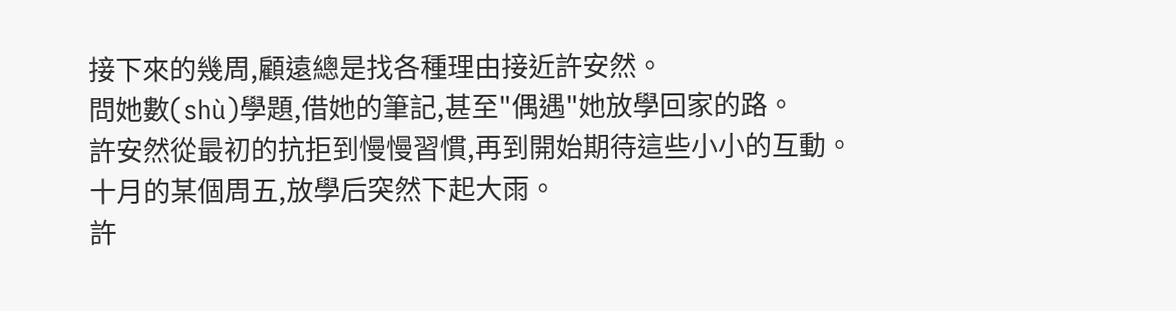接下來的幾周,顧遠總是找各種理由接近許安然。
問她數(shù)學題,借她的筆記,甚至"偶遇"她放學回家的路。
許安然從最初的抗拒到慢慢習慣,再到開始期待這些小小的互動。
十月的某個周五,放學后突然下起大雨。
許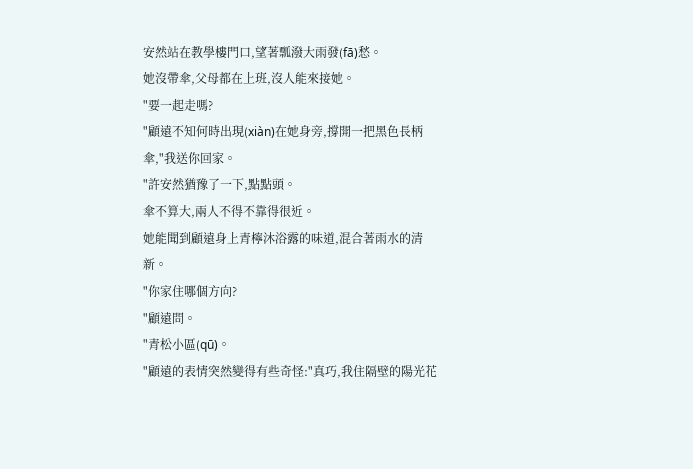安然站在教學樓門口,望著瓢潑大雨發(fā)愁。
她沒帶傘,父母都在上班,沒人能來接她。
"要一起走嗎?
"顧遠不知何時出現(xiàn)在她身旁,撐開一把黑色長柄傘,"我送你回家。
"許安然猶豫了一下,點點頭。
傘不算大,兩人不得不靠得很近。
她能聞到顧遠身上青檸沐浴露的味道,混合著雨水的清新。
"你家住哪個方向?
"顧遠問。
"青松小區(qū)。
"顧遠的表情突然變得有些奇怪:"真巧,我住隔壁的陽光花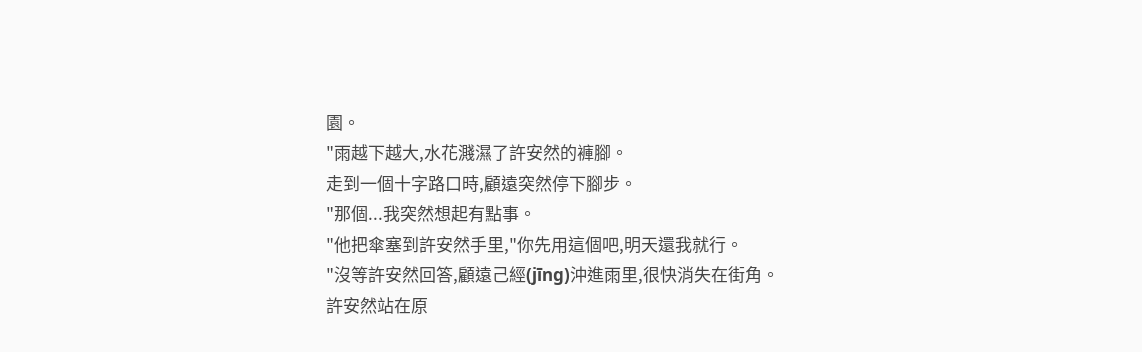園。
"雨越下越大,水花濺濕了許安然的褲腳。
走到一個十字路口時,顧遠突然停下腳步。
"那個...我突然想起有點事。
"他把傘塞到許安然手里,"你先用這個吧,明天還我就行。
"沒等許安然回答,顧遠己經(jīng)沖進雨里,很快消失在街角。
許安然站在原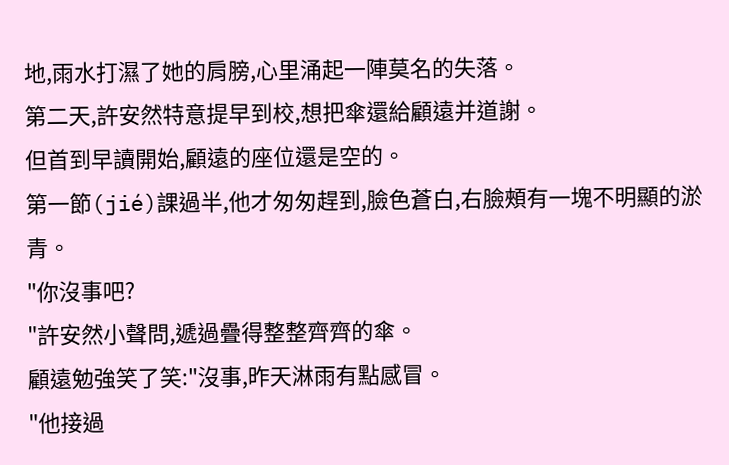地,雨水打濕了她的肩膀,心里涌起一陣莫名的失落。
第二天,許安然特意提早到校,想把傘還給顧遠并道謝。
但首到早讀開始,顧遠的座位還是空的。
第一節(jié)課過半,他才匆匆趕到,臉色蒼白,右臉頰有一塊不明顯的淤青。
"你沒事吧?
"許安然小聲問,遞過疊得整整齊齊的傘。
顧遠勉強笑了笑:"沒事,昨天淋雨有點感冒。
"他接過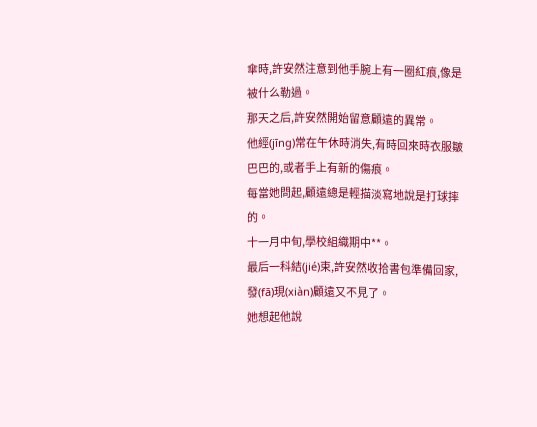傘時,許安然注意到他手腕上有一圈紅痕,像是被什么勒過。
那天之后,許安然開始留意顧遠的異常。
他經(jīng)常在午休時消失,有時回來時衣服皺巴巴的,或者手上有新的傷痕。
每當她問起,顧遠總是輕描淡寫地說是打球摔的。
十一月中旬,學校組織期中**。
最后一科結(jié)束,許安然收拾書包準備回家,發(fā)現(xiàn)顧遠又不見了。
她想起他說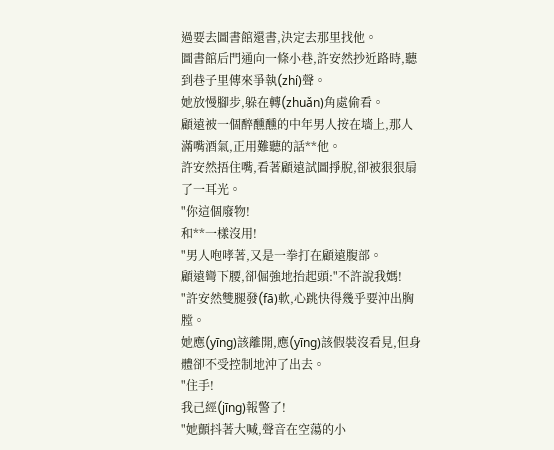過要去圖書館還書,決定去那里找他。
圖書館后門通向一條小巷,許安然抄近路時,聽到巷子里傳來爭執(zhí)聲。
她放慢腳步,躲在轉(zhuǎn)角處偷看。
顧遠被一個醉醺醺的中年男人按在墻上,那人滿嘴酒氣,正用難聽的話**他。
許安然捂住嘴,看著顧遠試圖掙脫,卻被狠狠扇了一耳光。
"你這個廢物!
和**一樣沒用!
"男人咆哮著,又是一拳打在顧遠腹部。
顧遠彎下腰,卻倔強地抬起頭:"不許說我媽!
"許安然雙腿發(fā)軟,心跳快得幾乎要沖出胸膛。
她應(yīng)該離開,應(yīng)該假裝沒看見,但身體卻不受控制地沖了出去。
"住手!
我己經(jīng)報警了!
"她顫抖著大喊,聲音在空蕩的小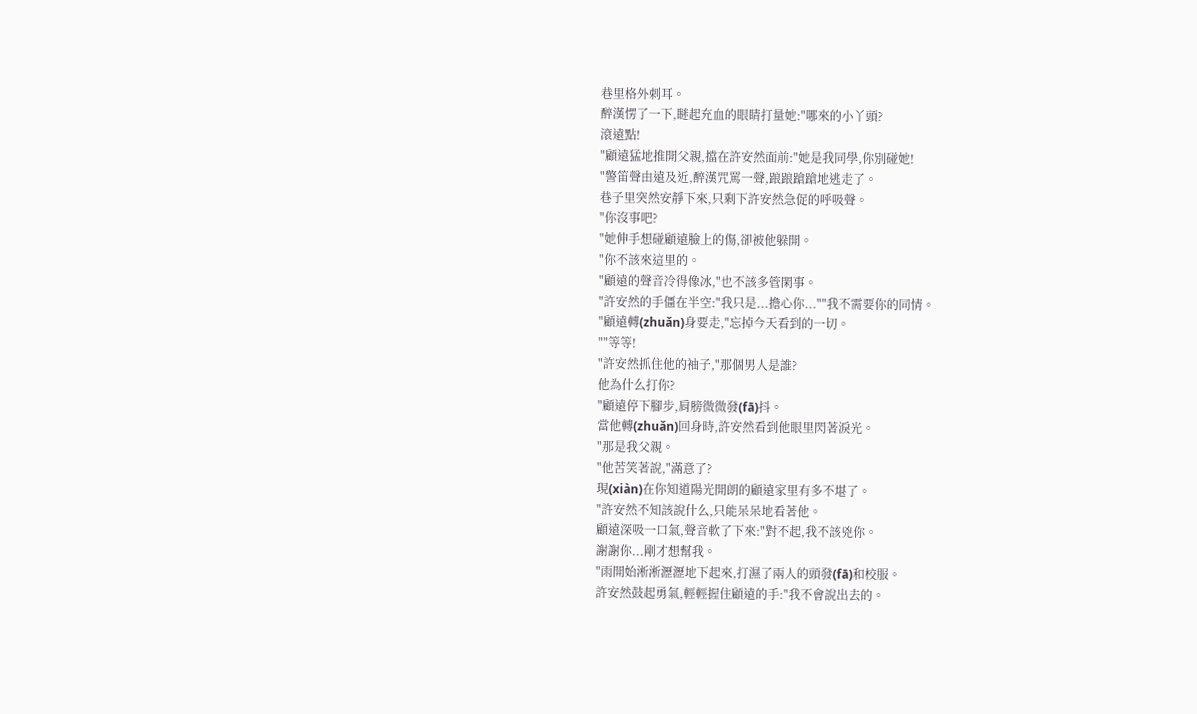巷里格外刺耳。
醉漢愣了一下,瞇起充血的眼睛打量她:"哪來的小丫頭?
滾遠點!
"顧遠猛地推開父親,擋在許安然面前:"她是我同學,你別碰她!
"警笛聲由遠及近,醉漢咒罵一聲,踉踉蹌蹌地逃走了。
巷子里突然安靜下來,只剩下許安然急促的呼吸聲。
"你沒事吧?
"她伸手想碰顧遠臉上的傷,卻被他躲開。
"你不該來這里的。
"顧遠的聲音冷得像冰,"也不該多管閑事。
"許安然的手僵在半空:"我只是...擔心你...""我不需要你的同情。
"顧遠轉(zhuǎn)身要走,"忘掉今天看到的一切。
""等等!
"許安然抓住他的袖子,"那個男人是誰?
他為什么打你?
"顧遠停下腳步,肩膀微微發(fā)抖。
當他轉(zhuǎn)回身時,許安然看到他眼里閃著淚光。
"那是我父親。
"他苦笑著說,"滿意了?
現(xiàn)在你知道陽光開朗的顧遠家里有多不堪了。
"許安然不知該說什么,只能呆呆地看著他。
顧遠深吸一口氣,聲音軟了下來:"對不起,我不該兇你。
謝謝你...剛才想幫我。
"雨開始淅淅瀝瀝地下起來,打濕了兩人的頭發(fā)和校服。
許安然鼓起勇氣,輕輕握住顧遠的手:"我不會說出去的。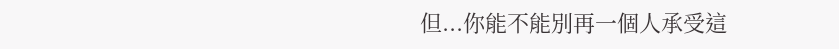但...你能不能別再一個人承受這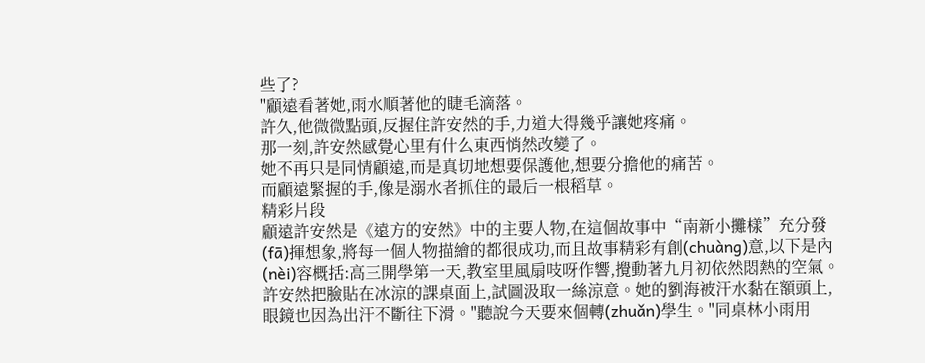些了?
"顧遠看著她,雨水順著他的睫毛滴落。
許久,他微微點頭,反握住許安然的手,力道大得幾乎讓她疼痛。
那一刻,許安然感覺心里有什么東西悄然改變了。
她不再只是同情顧遠,而是真切地想要保護他,想要分擔他的痛苦。
而顧遠緊握的手,像是溺水者抓住的最后一根稻草。
精彩片段
顧遠許安然是《遠方的安然》中的主要人物,在這個故事中“南新小攤樣”充分發(fā)揮想象,將每一個人物描繪的都很成功,而且故事精彩有創(chuàng)意,以下是內(nèi)容概括:高三開學第一天,教室里風扇吱呀作響,攪動著九月初依然悶熱的空氣。許安然把臉貼在冰涼的課桌面上,試圖汲取一絲涼意。她的劉海被汗水黏在額頭上,眼鏡也因為出汗不斷往下滑。"聽說今天要來個轉(zhuǎn)學生。"同桌林小雨用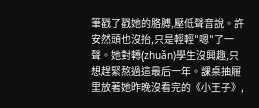筆戳了戳她的胳膊,壓低聲音說。許安然頭也沒抬,只是輕輕"嗯"了一聲。她對轉(zhuǎn)學生沒興趣,只想趕緊熬過這最后一年。課桌抽屜里放著她昨晚沒看完的《小王子》,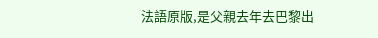法語原版,是父親去年去巴黎出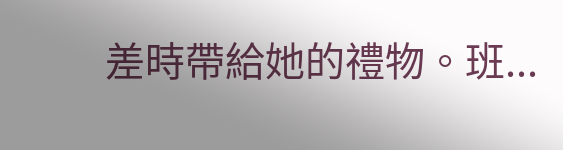差時帶給她的禮物。班...